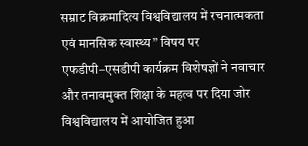सम्राट विक्रमादित्य विश्वविद्यालय में रचनात्मकता एवं मानसिक स्वास्थ्य” विषय पर एफडीपी–एसडीपी कार्यक्रम विशेषज्ञों ने नवाचार और तनावमुक्त शिक्षा के महत्व पर दिया जोर विश्वविद्यालय में आयोजित हुआ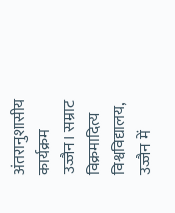अंतरानुशासीय कार्यक्रम
उज्जैन। सम्राट विक्रमादित्य विश्वविद्यालय, उज्जैन में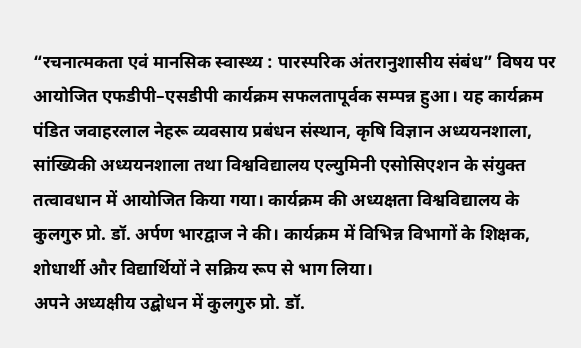“रचनात्मकता एवं मानसिक स्वास्थ्य : पारस्परिक अंतरानुशासीय संबंध” विषय पर आयोजित एफडीपी–एसडीपी कार्यक्रम सफलतापूर्वक सम्पन्न हुआ। यह कार्यक्रम पंडित जवाहरलाल नेहरू व्यवसाय प्रबंधन संस्थान, कृषि विज्ञान अध्ययनशाला, सांख्यिकी अध्ययनशाला तथा विश्वविद्यालय एल्युमिनी एसोसिएशन के संयुक्त तत्वावधान में आयोजित किया गया। कार्यक्रम की अध्यक्षता विश्वविद्यालय के कुलगुरु प्रो. डॉ. अर्पण भारद्वाज ने की। कार्यक्रम में विभिन्न विभागों के शिक्षक, शोधार्थी और विद्यार्थियों ने सक्रिय रूप से भाग लिया।
अपने अध्यक्षीय उद्बोधन में कुलगुरु प्रो. डॉ.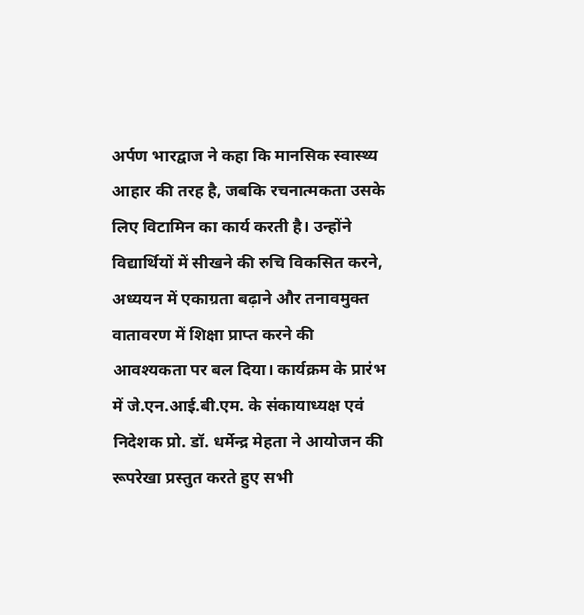अर्पण भारद्वाज ने कहा कि मानसिक स्वास्थ्य आहार की तरह है, जबकि रचनात्मकता उसके लिए विटामिन का कार्य करती है। उन्होंने विद्यार्थियों में सीखने की रुचि विकसित करने, अध्ययन में एकाग्रता बढ़ाने और तनावमुक्त वातावरण में शिक्षा प्राप्त करने की आवश्यकता पर बल दिया। कार्यक्रम के प्रारंभ में जे.एन.आई.बी.एम. के संकायाध्यक्ष एवं निदेशक प्रो. डॉ. धर्मेन्द्र मेहता ने आयोजन की रूपरेखा प्रस्तुत करते हुए सभी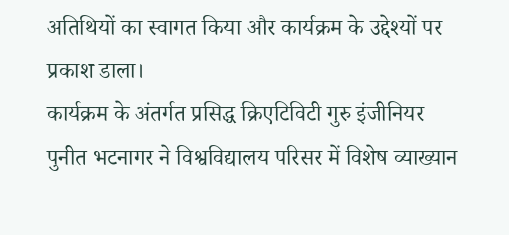अतिथियों का स्वागत किया और कार्यक्रम के उद्देश्यों पर प्रकाश डाला।
कार्यक्रम के अंतर्गत प्रसिद्ध क्रिएटिविटी गुरु इंजीनियर पुनीत भटनागर ने विश्वविद्यालय परिसर में विशेष व्याख्यान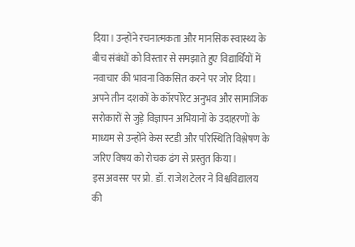दिया। उन्होंने रचनात्मकता और मानसिक स्वास्थ्य के बीच संबंधों को विस्तार से समझाते हुए विद्यार्थियों में नवाचार की भावना विकसित करने पर जोर दिया। अपने तीन दशकों के कॉरपोरेट अनुभव और सामाजिक सरोकारों से जुड़े विज्ञापन अभियानों के उदाहरणों के माध्यम से उन्होंने केस स्टडी और परिस्थिति विश्लेषण के जरिए विषय को रोचक ढंग से प्रस्तुत किया।
इस अवसर पर प्रो. डॉ. राजेश टेलर ने विश्वविद्यालय की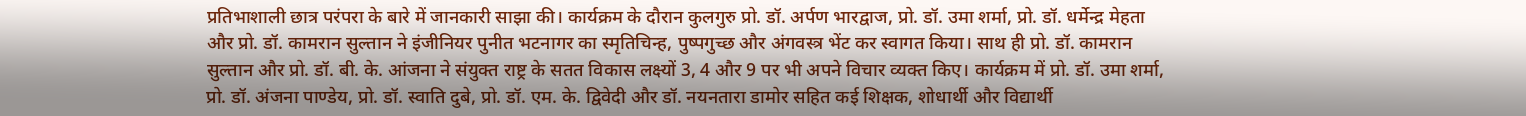प्रतिभाशाली छात्र परंपरा के बारे में जानकारी साझा की। कार्यक्रम के दौरान कुलगुरु प्रो. डॉ. अर्पण भारद्वाज, प्रो. डॉ. उमा शर्मा, प्रो. डॉ. धर्मेन्द्र मेहता और प्रो. डॉ. कामरान सुल्तान ने इंजीनियर पुनीत भटनागर का स्मृतिचिन्ह, पुष्पगुच्छ और अंगवस्त्र भेंट कर स्वागत किया। साथ ही प्रो. डॉ. कामरान सुल्तान और प्रो. डॉ. बी. के. आंजना ने संयुक्त राष्ट्र के सतत विकास लक्ष्यों 3, 4 और 9 पर भी अपने विचार व्यक्त किए। कार्यक्रम में प्रो. डॉ. उमा शर्मा, प्रो. डॉ. अंजना पाण्डेय, प्रो. डॉ. स्वाति दुबे, प्रो. डॉ. एम. के. द्विवेदी और डॉ. नयनतारा डामोर सहित कई शिक्षक, शोधार्थी और विद्यार्थी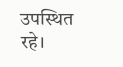उपस्थित रहे।